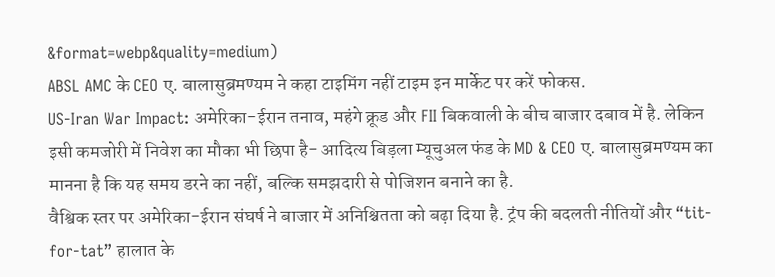&format=webp&quality=medium)
ABSL AMC के CEO ए. बालासुब्रमण्यम ने कहा टाइमिंग नहीं टाइम इन मार्केट पर करें फोकस.
US-Iran War Impact: अमेरिका-ईरान तनाव, महंगे क्रूड और FII बिकवाली के बीच बाजार दबाव में है. लेकिन इसी कमजोरी में निवेश का मौका भी छिपा है- आदित्य बिड़ला म्यूचुअल फंड के MD & CEO ए. बालासुब्रमण्यम का मानना है कि यह समय डरने का नहीं, बल्कि समझदारी से पोजिशन बनाने का है.
वैश्विक स्तर पर अमेरिका-ईरान संघर्ष ने बाजार में अनिश्चितता को बढ़ा दिया है. ट्रंप की बदलती नीतियों और “tit-for-tat” हालात के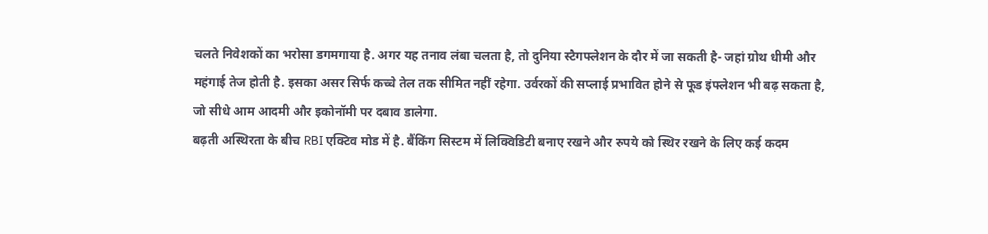चलते निवेशकों का भरोसा डगमगाया है. अगर यह तनाव लंबा चलता है, तो दुनिया स्टैगफ्लेशन के दौर में जा सकती है- जहां ग्रोथ धीमी और महंगाई तेज होती है. इसका असर सिर्फ कच्चे तेल तक सीमित नहीं रहेगा. उर्वरकों की सप्लाई प्रभावित होने से फूड इंफ्लेशन भी बढ़ सकता है, जो सीधे आम आदमी और इकोनॉमी पर दबाव डालेगा.
बढ़ती अस्थिरता के बीच RBI एक्टिव मोड में है. बैंकिंग सिस्टम में लिक्विडिटी बनाए रखने और रुपये को स्थिर रखने के लिए कई कदम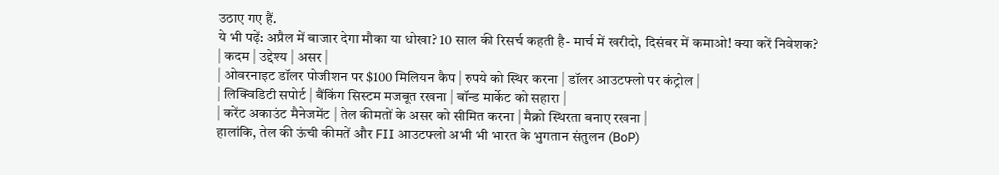उठाए गए हैं.
ये भी पढ़ें: अप्रैल में बाजार देगा मौका या धोखा? 10 साल की रिसर्च कहती है- मार्च में खरीदो, दिसंबर में कमाओ! क्या करें निवेशक?
| कदम | उद्देश्य | असर |
| ओवरनाइट डॉलर पोजीशन पर $100 मिलियन कैप | रुपये को स्थिर करना | डॉलर आउटफ्लो पर कंट्रोल |
| लिक्विडिटी सपोर्ट | बैंकिंग सिस्टम मजबूत रखना | बॉन्ड मार्केट को सहारा |
| करेंट अकाउंट मैनेजमेंट | तेल कीमतों के असर को सीमित करना | मैक्रो स्थिरता बनाए रखना |
हालांकि, तेल की ऊंची कीमतें और FII आउटफ्लो अभी भी भारत के भुगतान संतुलन (BoP)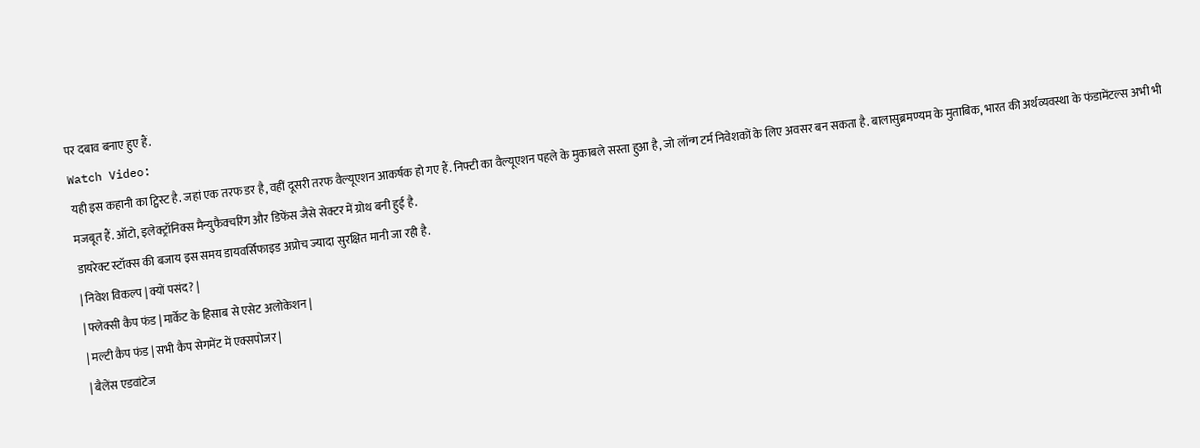पर दबाव बनाए हुए हैं.
Watch Video:
यही इस कहानी का ट्विस्ट है. जहां एक तरफ डर है, वहीं दूसरी तरफ वैल्यूएशन आकर्षक हो गए हैं. निफ्टी का वैल्यूएशन पहले के मुकाबले सस्ता हुआ है, जो लॉन्ग टर्म निवेशकों के लिए अवसर बन सकता है. बालासुब्रमण्यम के मुताबिक, भारत की अर्थव्यवस्था के फंडामेंटल्स अभी भी मजबूत हैं. ऑटो, इलेक्ट्रॉनिक्स मैन्युफैक्चरिंग और डिफेंस जैसे सेक्टर में ग्रोथ बनी हुई है.
डायरेक्ट स्टॉक्स की बजाय इस समय डायवर्सिफाइड अप्रोच ज्यादा सुरक्षित मानी जा रही है.
| निवेश विकल्प | क्यों पसंद? |
| फ्लेक्सी कैप फंड | मार्केट के हिसाब से एसेट अलोकेशन |
| मल्टी कैप फंड | सभी कैप सेगमेंट में एक्सपोजर |
| बैलेंस एडवांटेज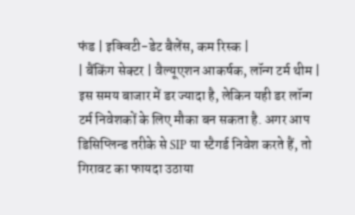फंड | इक्विटी-डेट बैलेंस, कम रिस्क |
| बैंकिंग सेक्टर | वैल्यूएशन आकर्षक, लॉन्ग टर्म थीम |
इस समय बाजार में डर ज्यादा है, लेकिन यही डर लॉन्ग टर्म निवेशकों के लिए मौका बन सकता है. अगर आप डिसिप्लिन्ड तरीके से SIP या स्टैगर्ड निवेश करते हैं, तो गिरावट का फायदा उठाया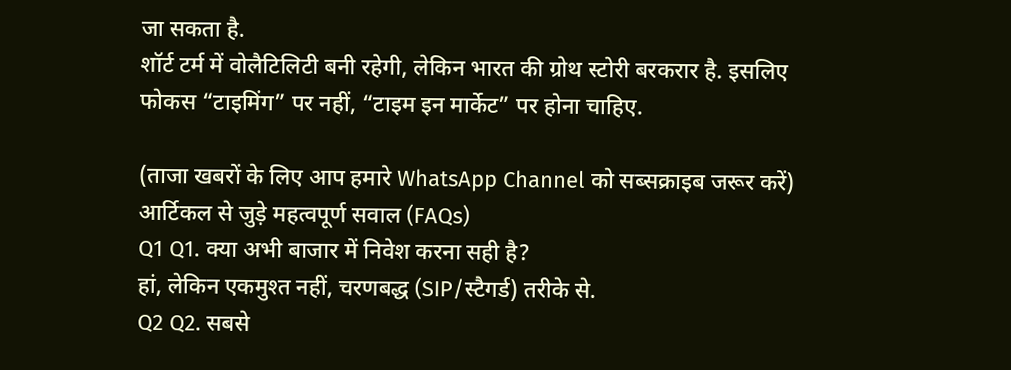जा सकता है.
शॉर्ट टर्म में वोलैटिलिटी बनी रहेगी, लेकिन भारत की ग्रोथ स्टोरी बरकरार है. इसलिए फोकस “टाइमिंग” पर नहीं, “टाइम इन मार्केट” पर होना चाहिए.

(ताजा खबरों के लिए आप हमारे WhatsApp Channel को सब्सक्राइब जरूर करें)
आर्टिकल से जुड़े महत्वपूर्ण सवाल (FAQs)
Q1 Q1. क्या अभी बाजार में निवेश करना सही है?
हां, लेकिन एकमुश्त नहीं, चरणबद्ध (SIP/स्टैगर्ड) तरीके से.
Q2 Q2. सबसे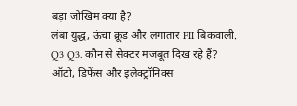बड़ा जोखिम क्या है?
लंबा युद्ध, ऊंचा क्रूड और लगातार FII बिकवाली.
Q3 Q3. कौन से सेक्टर मजबूत दिख रहे हैं?
ऑटो, डिफेंस और इलेक्ट्रॉनिक्स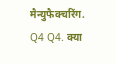मैन्युफैक्चरिंग.
Q4 Q4. क्या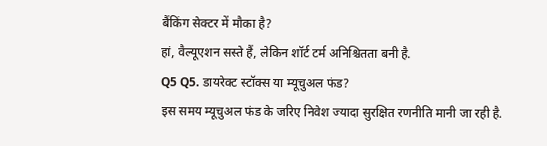बैंकिंग सेक्टर में मौका है?
हां, वैल्यूएशन सस्ते हैं, लेकिन शॉर्ट टर्म अनिश्चितता बनी है.
Q5 Q5. डायरेक्ट स्टॉक्स या म्यूचुअल फंड?
इस समय म्यूचुअल फंड के जरिए निवेश ज्यादा सुरक्षित रणनीति मानी जा रही है.